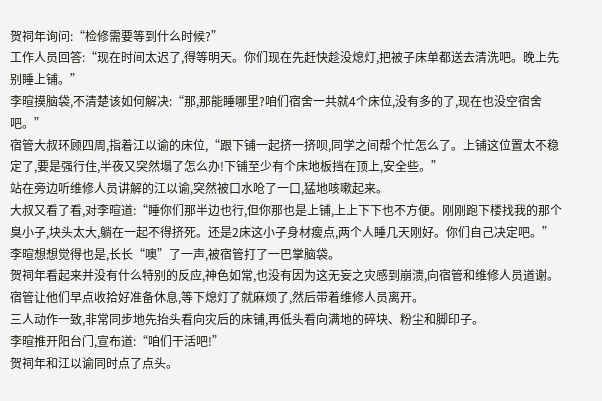贺祠年询问:“检修需要等到什么时候?”
工作人员回答:“现在时间太迟了,得等明天。你们现在先赶快趁没熄灯,把被子床单都送去清洗吧。晚上先别睡上铺。”
李暄摸脑袋,不清楚该如何解决:“那,那能睡哪里?咱们宿舍一共就4个床位,没有多的了,现在也没空宿舍吧。”
宿管大叔环顾四周,指着江以谕的床位,“跟下铺一起挤一挤呗,同学之间帮个忙怎么了。上铺这位置太不稳定了,要是强行住,半夜又突然塌了怎么办!下铺至少有个床地板挡在顶上,安全些。”
站在旁边听维修人员讲解的江以谕,突然被口水呛了一口,猛地咳嗽起来。
大叔又看了看,对李暄道:“睡你们那半边也行,但你那也是上铺,上上下下也不方便。刚刚跑下楼找我的那个臭小子,块头太大,躺在一起不得挤死。还是2床这小子身材瘦点,两个人睡几天刚好。你们自己决定吧。”
李暄想想觉得也是,长长“噢”了一声,被宿管打了一巴掌脑袋。
贺祠年看起来并没有什么特别的反应,神色如常,也没有因为这无妄之灾感到崩溃,向宿管和维修人员道谢。
宿管让他们早点收拾好准备休息,等下熄灯了就麻烦了,然后带着维修人员离开。
三人动作一致,非常同步地先抬头看向灾后的床铺,再低头看向满地的碎块、粉尘和脚印子。
李暄推开阳台门,宣布道:“咱们干活吧!”
贺祠年和江以谕同时点了点头。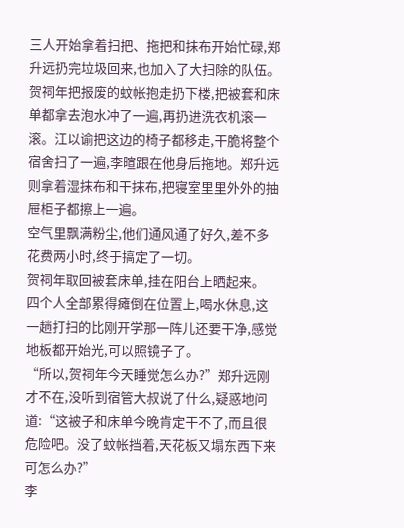三人开始拿着扫把、拖把和抹布开始忙碌,郑升远扔完垃圾回来,也加入了大扫除的队伍。贺祠年把报废的蚊帐抱走扔下楼,把被套和床单都拿去泡水冲了一遍,再扔进洗衣机滚一滚。江以谕把这边的椅子都移走,干脆将整个宿舍扫了一遍,李暄跟在他身后拖地。郑升远则拿着湿抹布和干抹布,把寝室里里外外的抽屉柜子都擦上一遍。
空气里飘满粉尘,他们通风通了好久,差不多花费两小时,终于搞定了一切。
贺祠年取回被套床单,挂在阳台上晒起来。
四个人全部累得瘫倒在位置上,喝水休息,这一趟打扫的比刚开学那一阵儿还要干净,感觉地板都开始光,可以照镜子了。
“所以,贺祠年今天睡觉怎么办?”郑升远刚才不在,没听到宿管大叔说了什么,疑惑地问道:“这被子和床单今晚肯定干不了,而且很危险吧。没了蚊帐挡着,天花板又塌东西下来可怎么办?”
李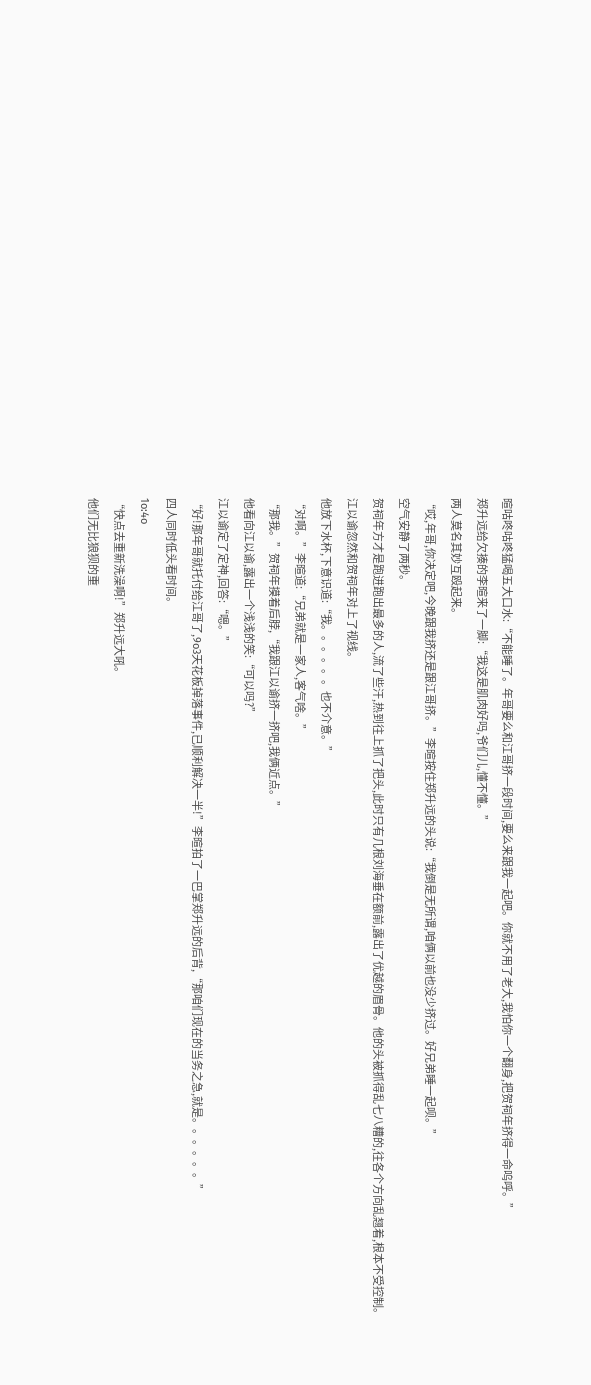暄咕咚咕咚猛喝五大口水:“不能睡了。年哥要么和江哥挤一段时间,要么来跟我一起吧。你就不用了老大,我怕你一个翻身,把贺祠年挤得一命呜呼。”
郑升远给欠揍的李暄来了一脚:“我这是肌肉好吗,爷们儿,懂不懂。”
两人莫名其妙互殴起来。
“哎,年哥,你决定吧,今晚跟我挤还是跟江哥挤。”李暄按住郑升远的头说:“我倒是无所谓,咱俩以前也没少挤过。好兄弟睡一起呗。”
空气安静了两秒。
贺祠年方才是跑进跑出最多的人,流了些汗,热到往上抓了把头,此时只有几根刘海垂在额前,露出了优越的眉骨。他的头被抓得乱七八糟的,往各个方向乱翘着,根本不受控制。
江以谕忽然和贺祠年对上了视线。
他放下水杯,下意识道:“我。。。。。。也不介意。”
“对啊。”李暄道:“兄弟就是一家人,客气啥。”
“那我。”贺祠年摸着后脖,“我跟江以谕挤一挤吧,我俩近点。”
他看向江以谕,露出一个浅浅的笑:“可以吗?”
江以谕定了定神,回答:“嗯。”
“好!那年哥就托付给江哥了,9o3天花板掉落事件,已顺利解决一半!”李暄拍了一巴掌郑升远的后背,“那咱们现在的当务之急,就是。。。。。。”
四人同时低头看时间。
1o:4o
“快点去重新洗澡啊!”郑升远大吼。
他们无比狼狈的重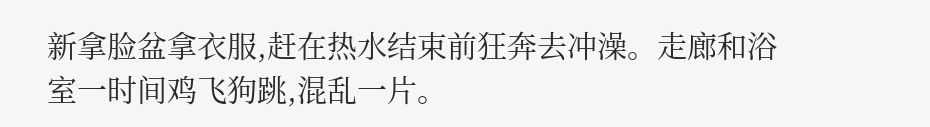新拿脸盆拿衣服,赶在热水结束前狂奔去冲澡。走廊和浴室一时间鸡飞狗跳,混乱一片。